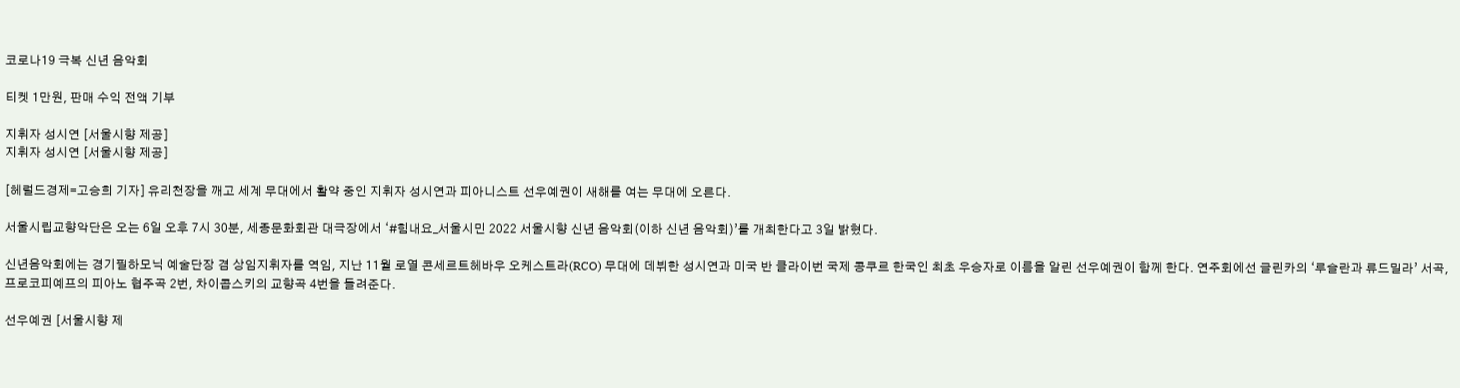코로나19 극복 신년 음악회

티켓 1만원, 판매 수익 전액 기부

지휘자 성시연 [서울시향 제공]
지휘자 성시연 [서울시향 제공]

[헤럴드경제=고승희 기자] 유리천장을 깨고 세계 무대에서 활약 중인 지휘자 성시연과 피아니스트 선우예권이 새해를 여는 무대에 오른다.

서울시립교향악단은 오는 6일 오후 7시 30분, 세종문화회관 대극장에서 ‘#힘내요_서울시민 2022 서울시향 신년 음악회(이하 신년 음악회)’를 개최한다고 3일 밝혔다.

신년음악회에는 경기필하모닉 예술단장 겸 상임지휘자를 역임, 지난 11월 로열 콘세르트헤바우 오케스트라(RCO) 무대에 데뷔한 성시연과 미국 반 클라이번 국제 콩쿠르 한국인 최초 우승자로 이름을 알린 선우예권이 함께 한다. 연주회에선 글린카의 ‘루슬란과 류드밀라’ 서곡, 프로코피예프의 피아노 협주곡 2번, 차이콥스키의 교향곡 4번을 들려준다.

선우예권 [서울시향 제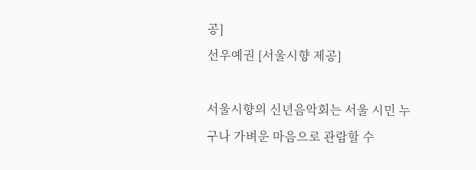공]
선우예권 [서울시향 제공]

서울시향의 신년음악회는 서울 시민 누구나 가벼운 마음으로 관람할 수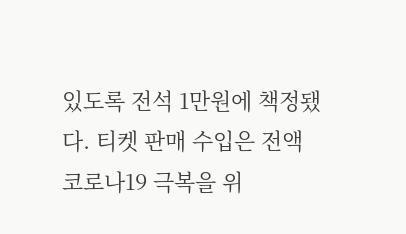있도록 전석 1만원에 책정됐다. 티켓 판매 수입은 전액 코로나19 극복을 위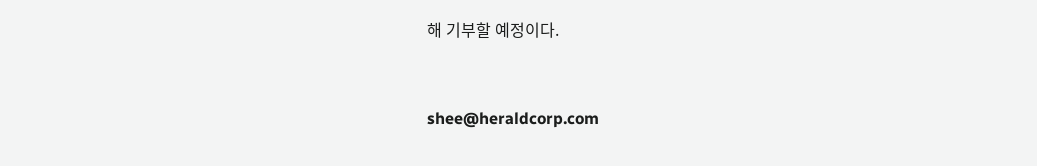해 기부할 예정이다.


shee@heraldcorp.com